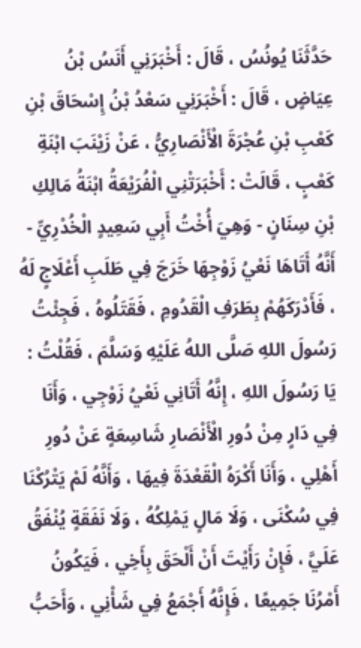حَدَّثَنَا يُونُسُ ، قَالَ : أَخْبَرَنِي أَنَسُ بْنُ عِيَاضٍ ، قَالَ : أَخْبَرَنِي سَعْدُ بْنُ إِسْحَاقَ بْنِ كَعْبِ بْنِ عُجْرَةَ الْأَنْصَارِيُّ ، عَنْ زَيْنَبَ ابْنَةِ كَعْبٍ ، قَالَتْ : أَخْبَرَتْنِي الْفُرَيْعَةُ ابْنَةُ مَالِكِ بْنِ سِنَانٍ - وَهِيَ أُخْتُ أَبِي سَعِيدٍ الْخُدْرِيِّ -
أَنَّهُ أَتَاهَا نَعْيُ زَوْجِهَا خَرَجَ فِي طَلَبِ أَعْلَاجٍ لَهُ ، فَأَدْرَكَهُمْ بِطَرَفِ الْقَدُومِ ، فَقَتَلُوهُ ، فَجِئْتُ رَسُولَ اللهِ صَلَّى اللهُ عَلَيْهِ وَسَلَّمَ ، فَقُلْتُ : يَا رَسُولَ اللهِ ، إِنَّهُ أَتَانِي نَعْيُ زَوْجِي ، وَأَنَا فِي دَارٍ مِنْ دُورِ الْأَنْصَارِ شَاسِعَةٍ عَنْ دُورِ أَهْلِي ، وَأَنَا أَكْرَهُ الْقَعْدَةَ فِيهَا ، وَأَنَّهُ لَمْ يَتْرُكْنَا فِي سُكْنَى ، وَلَا مَالٍ يَمْلِكُهُ ، وَلَا نَفَقَةٍ يُنْفَقُ عَلَيَّ ، فَإِنْ رَأَيْتَ أَنْ أَلْحَقَ بِأَخِي ، فَيَكُونُ أَمْرُنَا جَمِيعًا ، فَإِنَّهُ أَجْمَعُ فِي شَأْنِي ، وَأَحَبُّ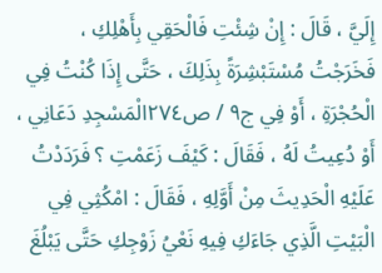إِلَيَّ ، قَالَ : إِنْ شِئْتِ فَالْحَقِي بِأَهْلِكِ ، فَخَرَجْتُ مُسْتَبْشِرَةً بِذَلِكَ ، حَتَّى إِذَا كُنْتُ فِي الْحُجْرَةِ ، أَوْ فِي ج٩ / ص٢٧٤الْمَسْجِدِ دَعَانِي ، أَوْ دُعِيتُ لَهُ ، فَقَالَ : كَيْفَ زَعَمْتِ ؟ فَرَدَدْتُ عَلَيْهِ الْحَدِيثَ مِنْ أَوَّلِهِ ، فَقَالَ : امْكُثِي فِي الْبَيْتِ الَّذِي جَاءَكِ فِيهِ نَعْيُ زَوْجِكِ حَتَّى يَبْلُغَ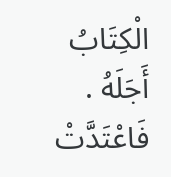الْكِتَابُ أَجَلَهُ . فَاعْتَدَّتْ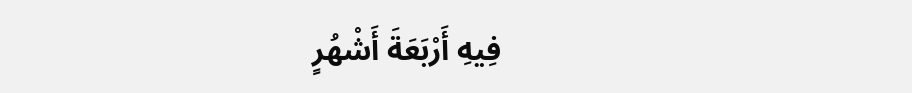فِيهِ أَرْبَعَةَ أَشْهُرٍ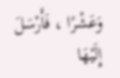وَعَشْرًا ، فَأَرْسَلَ إِلَيْهَا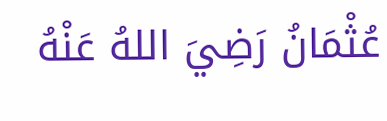عُثْمَانُ رَضِيَ اللهُ عَنْهُ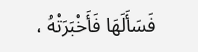فَسَأَلَهَا فَأَخْبَرَتْهُ ،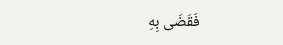فَقَضَى بِهِ